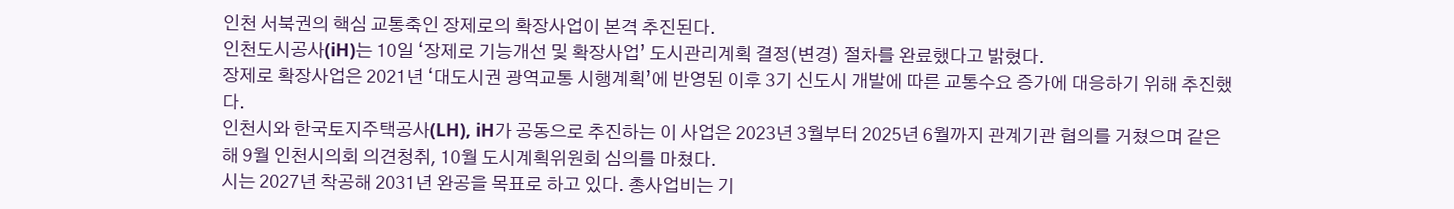인천 서북권의 핵심 교통축인 장제로의 확장사업이 본격 추진된다.
인천도시공사(iH)는 10일 ‘장제로 기능개선 및 확장사업’ 도시관리계획 결정(변경) 절차를 완료했다고 밝혔다.
장제로 확장사업은 2021년 ‘대도시권 광역교통 시행계획’에 반영된 이후 3기 신도시 개발에 따른 교통수요 증가에 대응하기 위해 추진했다.
인천시와 한국토지주택공사(LH), iH가 공동으로 추진하는 이 사업은 2023년 3월부터 2025년 6월까지 관계기관 협의를 거쳤으며 같은 해 9월 인천시의회 의견청취, 10월 도시계획위원회 심의를 마쳤다.
시는 2027년 착공해 2031년 완공을 목표로 하고 있다. 총사업비는 기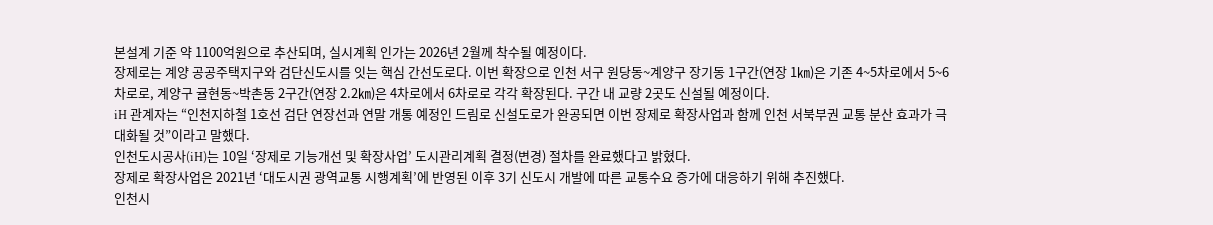본설계 기준 약 1100억원으로 추산되며, 실시계획 인가는 2026년 2월께 착수될 예정이다.
장제로는 계양 공공주택지구와 검단신도시를 잇는 핵심 간선도로다. 이번 확장으로 인천 서구 원당동~계양구 장기동 1구간(연장 1㎞)은 기존 4~5차로에서 5~6차로로, 계양구 귤현동~박촌동 2구간(연장 2.2㎞)은 4차로에서 6차로로 각각 확장된다. 구간 내 교량 2곳도 신설될 예정이다.
iH 관계자는 “인천지하철 1호선 검단 연장선과 연말 개통 예정인 드림로 신설도로가 완공되면 이번 장제로 확장사업과 함께 인천 서북부권 교통 분산 효과가 극대화될 것”이라고 말했다.
인천도시공사(iH)는 10일 ‘장제로 기능개선 및 확장사업’ 도시관리계획 결정(변경) 절차를 완료했다고 밝혔다.
장제로 확장사업은 2021년 ‘대도시권 광역교통 시행계획’에 반영된 이후 3기 신도시 개발에 따른 교통수요 증가에 대응하기 위해 추진했다.
인천시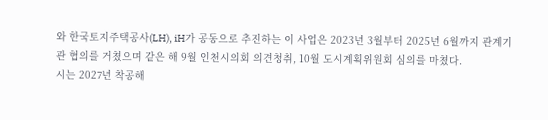와 한국토지주택공사(LH), iH가 공동으로 추진하는 이 사업은 2023년 3월부터 2025년 6월까지 관계기관 협의를 거쳤으며 같은 해 9월 인천시의회 의견청취, 10월 도시계획위원회 심의를 마쳤다.
시는 2027년 착공해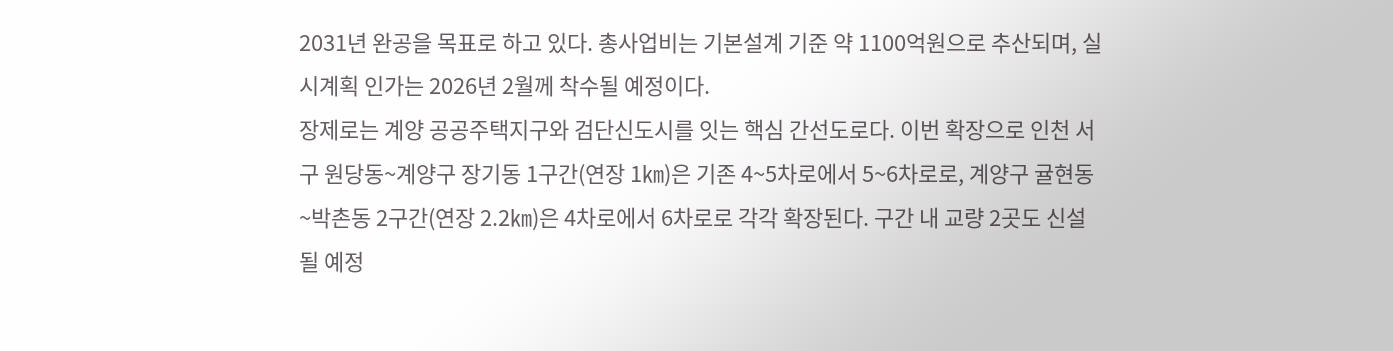2031년 완공을 목표로 하고 있다. 총사업비는 기본설계 기준 약 1100억원으로 추산되며, 실시계획 인가는 2026년 2월께 착수될 예정이다.
장제로는 계양 공공주택지구와 검단신도시를 잇는 핵심 간선도로다. 이번 확장으로 인천 서구 원당동~계양구 장기동 1구간(연장 1㎞)은 기존 4~5차로에서 5~6차로로, 계양구 귤현동~박촌동 2구간(연장 2.2㎞)은 4차로에서 6차로로 각각 확장된다. 구간 내 교량 2곳도 신설될 예정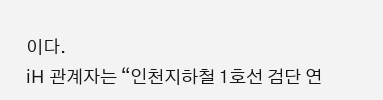이다.
iH 관계자는 “인천지하철 1호선 검단 연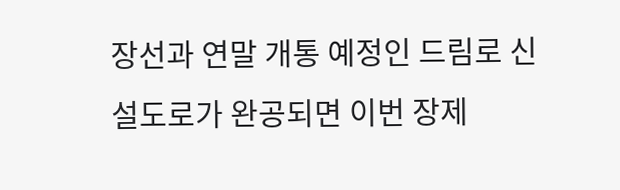장선과 연말 개통 예정인 드림로 신설도로가 완공되면 이번 장제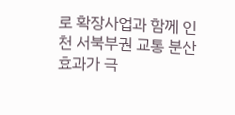로 확장사업과 함께 인천 서북부권 교통 분산 효과가 극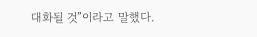대화될 것”이라고 말했다.